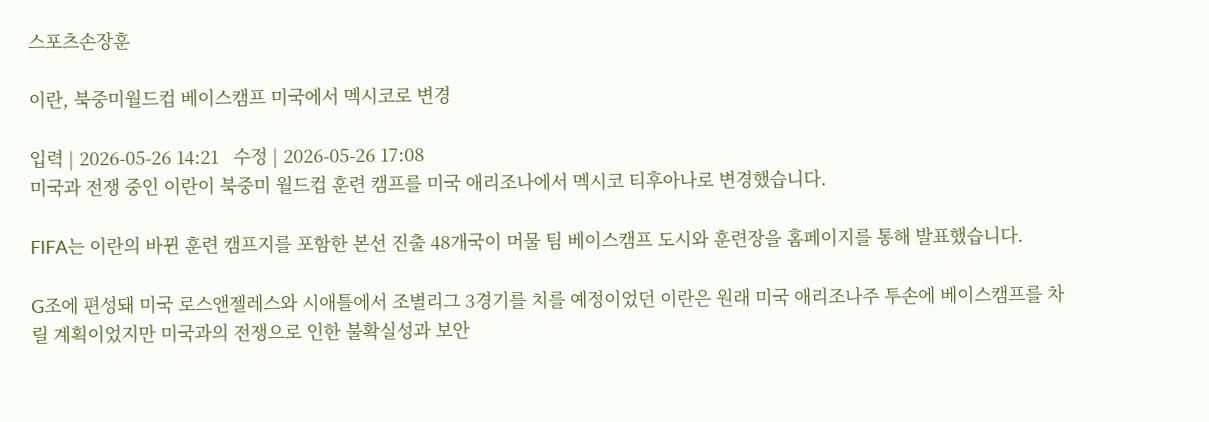스포츠손장훈

이란, 북중미월드컵 베이스캠프 미국에서 멕시코로 변경

입력 | 2026-05-26 14:21   수정 | 2026-05-26 17:08
미국과 전쟁 중인 이란이 북중미 월드컵 훈련 캠프를 미국 애리조나에서 멕시코 티후아나로 변경했습니다.

FIFA는 이란의 바뀐 훈련 캠프지를 포함한 본선 진출 48개국이 머물 팀 베이스캠프 도시와 훈련장을 홈페이지를 통해 발표했습니다.

G조에 편성돼 미국 로스앤젤레스와 시애틀에서 조별리그 3경기를 치를 예정이었던 이란은 원래 미국 애리조나주 투손에 베이스캠프를 차릴 계획이었지만 미국과의 전쟁으로 인한 불확실성과 보안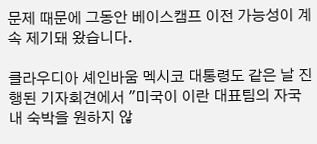문제 때문에 그동안 베이스캠프 이전 가능성이 계속 제기돼 왔습니다.

클라우디아 셰인바움 멕시코 대통령도 같은 날 진행된 기자회견에서 ″미국이 이란 대표팀의 자국 내 숙박을 원하지 않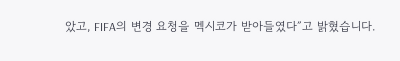았고, FIFA의 변경 요청을 멕시코가 받아들였다″고 밝혔습니다.